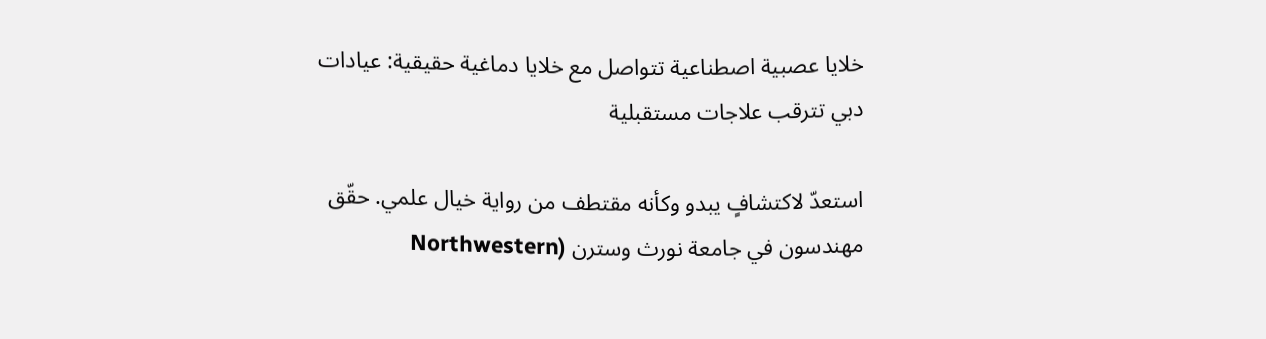خلايا عصبية اصطناعية تتواصل مع خلايا دماغية حقيقية: عيادات دبي تترقب علاجات مستقبلية

استعدّ لاكتشافٍ يبدو وكأنه مقتطف من رواية خيال علمي. حقّق مهندسون في جامعة نورث وسترن (Northwestern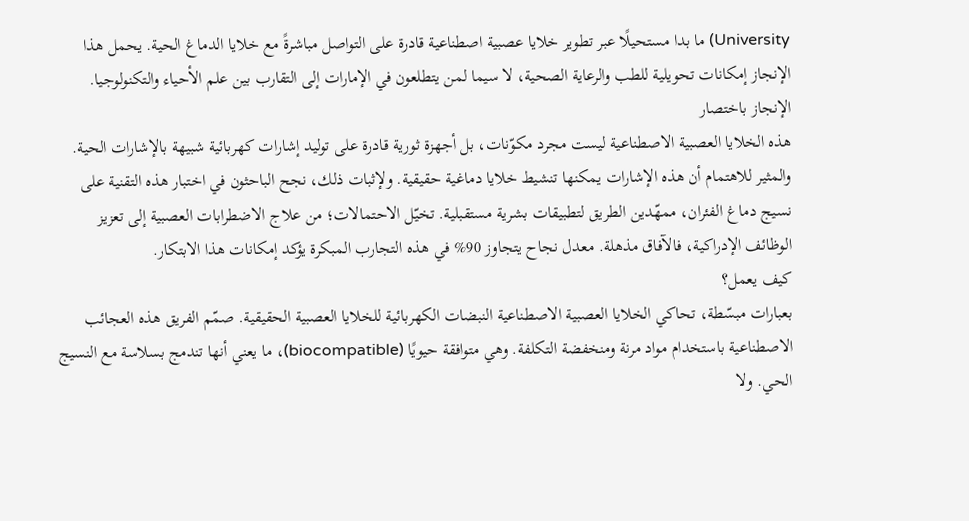University) ما بدا مستحيلًا عبر تطوير خلايا عصبية اصطناعية قادرة على التواصل مباشرةً مع خلايا الدماغ الحية. يحمل هذا الإنجاز إمكانات تحويلية للطب والرعاية الصحية، لا سيما لمن يتطلعون في الإمارات إلى التقارب بين علم الأحياء والتكنولوجيا.
الإنجاز باختصار
هذه الخلايا العصبية الاصطناعية ليست مجرد مكوّنات، بل أجهزة ثورية قادرة على توليد إشارات كهربائية شبيهة بالإشارات الحية. والمثير للاهتمام أن هذه الإشارات يمكنها تنشيط خلايا دماغية حقيقية. ولإثبات ذلك، نجح الباحثون في اختبار هذه التقنية على نسيج دماغ الفئران، ممهّدين الطريق لتطبيقات بشرية مستقبلية. تخيّل الاحتمالات؛ من علاج الاضطرابات العصبية إلى تعزيز الوظائف الإدراكية، فالآفاق مذهلة. معدل نجاح يتجاوز 90% في هذه التجارب المبكرة يؤكد إمكانات هذا الابتكار.
كيف يعمل؟
بعبارات مبسّطة، تحاكي الخلايا العصبية الاصطناعية النبضات الكهربائية للخلايا العصبية الحقيقية. صمّم الفريق هذه العجائب الاصطناعية باستخدام مواد مرنة ومنخفضة التكلفة. وهي متوافقة حيويًا (biocompatible)، ما يعني أنها تندمج بسلاسة مع النسيج الحي. ولا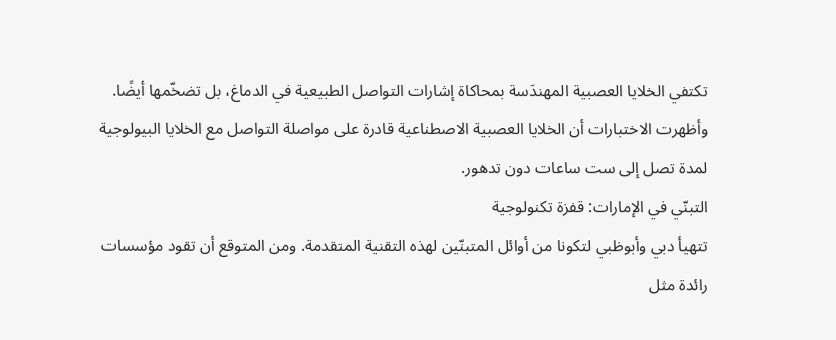تكتفي الخلايا العصبية المهندَسة بمحاكاة إشارات التواصل الطبيعية في الدماغ، بل تضخّمها أيضًا. وأظهرت الاختبارات أن الخلايا العصبية الاصطناعية قادرة على مواصلة التواصل مع الخلايا البيولوجية لمدة تصل إلى ست ساعات دون تدهور.
التبنّي في الإمارات: قفزة تكنولوجية
تتهيأ دبي وأبوظبي لتكونا من أوائل المتبنّين لهذه التقنية المتقدمة. ومن المتوقع أن تقود مؤسسات رائدة مثل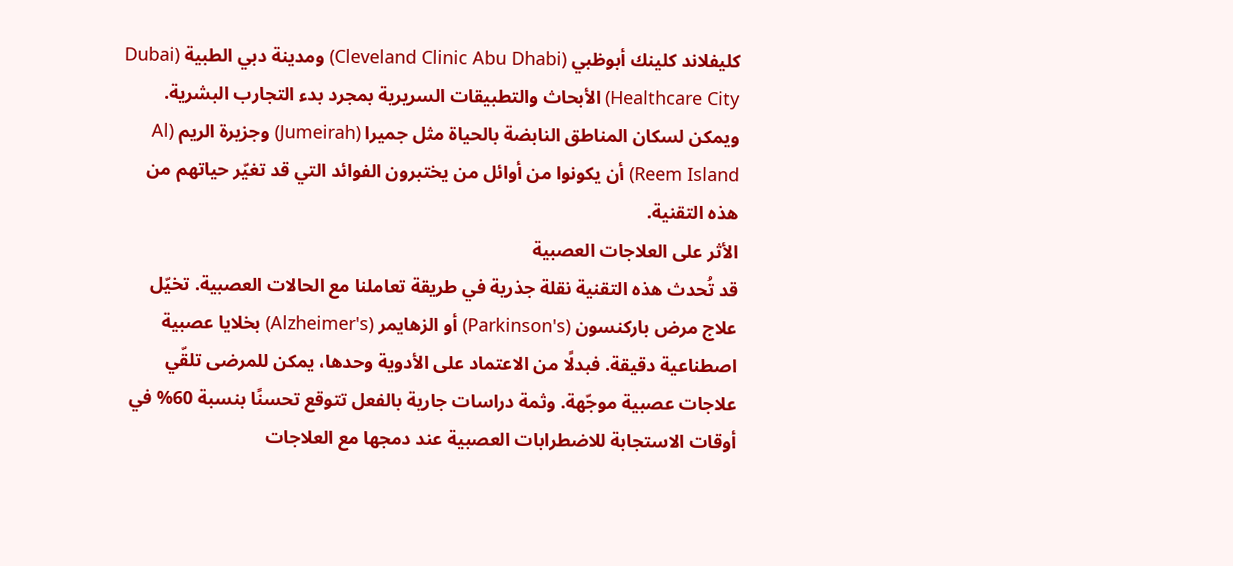كليفلاند كلينك أبوظبي (Cleveland Clinic Abu Dhabi) ومدينة دبي الطبية (Dubai Healthcare City) الأبحاث والتطبيقات السريرية بمجرد بدء التجارب البشرية. ويمكن لسكان المناطق النابضة بالحياة مثل جميرا (Jumeirah) وجزيرة الريم (Al Reem Island) أن يكونوا من أوائل من يختبرون الفوائد التي قد تغيّر حياتهم من هذه التقنية.
الأثر على العلاجات العصبية
قد تُحدث هذه التقنية نقلة جذرية في طريقة تعاملنا مع الحالات العصبية. تخيّل علاج مرض باركنسون (Parkinson's) أو الزهايمر (Alzheimer's) بخلايا عصبية اصطناعية دقيقة. فبدلًا من الاعتماد على الأدوية وحدها، يمكن للمرضى تلقّي علاجات عصبية موجّهة. وثمة دراسات جارية بالفعل تتوقع تحسنًا بنسبة 60% في أوقات الاستجابة للاضطرابات العصبية عند دمجها مع العلاجات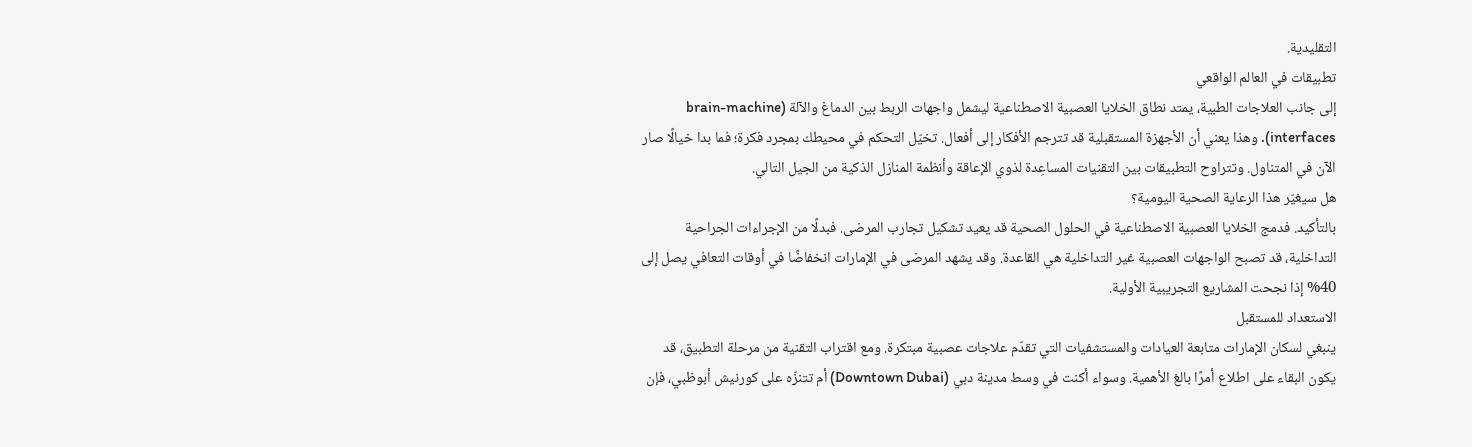التقليدية.
تطبيقات في العالم الواقعي
إلى جانب العلاجات الطبية، يمتد نطاق الخلايا العصبية الاصطناعية ليشمل واجهات الربط بين الدماغ والآلة (brain-machine interfaces). وهذا يعني أن الأجهزة المستقبلية قد تترجم الأفكار إلى أفعال. تخيّل التحكم في محيطك بمجرد فكرة؛ فما بدا خيالًا صار الآن في المتناول. وتتراوح التطبيقات بين التقنيات المساعِدة لذوي الإعاقة وأنظمة المنازل الذكية من الجيل التالي.
هل سيغيّر هذا الرعاية الصحية اليومية؟
بالتأكيد. فدمج الخلايا العصبية الاصطناعية في الحلول الصحية قد يعيد تشكيل تجارب المرضى. فبدلًا من الإجراءات الجراحية التداخلية، قد تصبح الواجهات العصبية غير التداخلية هي القاعدة. وقد يشهد المرضى في الإمارات انخفاضًا في أوقات التعافي يصل إلى 40% إذا نجحت المشاريع التجريبية الأولية.
الاستعداد للمستقبل
ينبغي لسكان الإمارات متابعة العيادات والمستشفيات التي تقدّم علاجات عصبية مبتكرة. ومع اقتراب التقنية من مرحلة التطبيق، قد يكون البقاء على اطلاع أمرًا بالغ الأهمية. وسواء أكنت في وسط مدينة دبي (Downtown Dubai) أم تتنزّه على كورنيش أبوظبي، فإن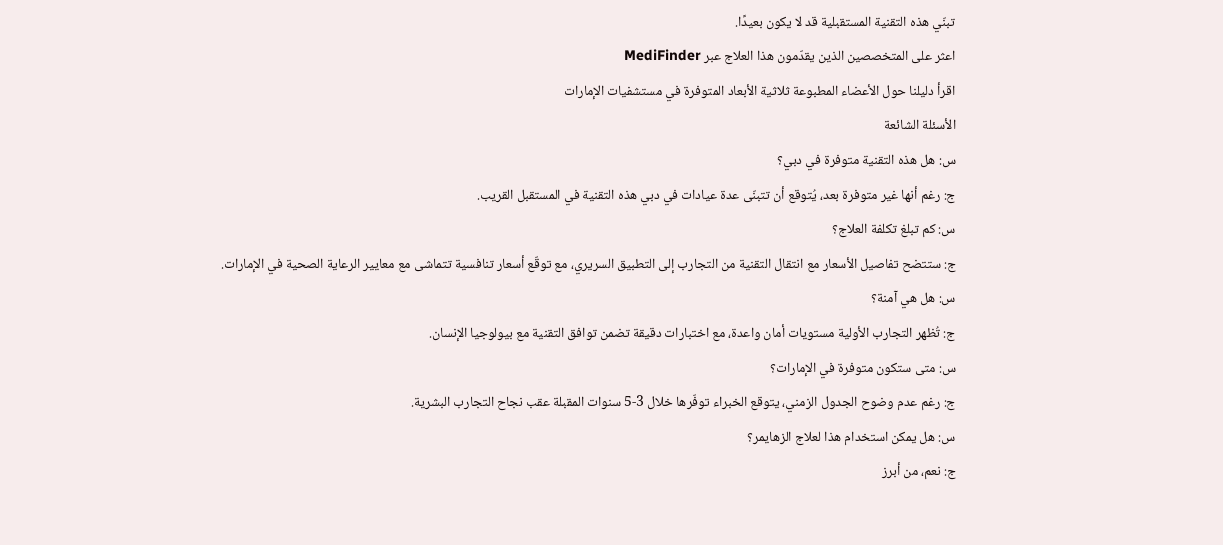تبنّي هذه التقنية المستقبلية قد لا يكون بعيدًا.
اعثر على المتخصصين الذين يقدّمون هذا العلاج عبر MediFinder
اقرأ دليلنا حول الأعضاء المطبوعة ثلاثية الأبعاد المتوفرة في مستشفيات الإمارات
الأسئلة الشائعة
س: هل هذه التقنية متوفرة في دبي؟
ج: رغم أنها غير متوفرة بعد، يُتوقع أن تتبنّى عدة عيادات في دبي هذه التقنية في المستقبل القريب.
س: كم تبلغ تكلفة العلاج؟
ج: ستتضح تفاصيل الأسعار مع انتقال التقنية من التجارب إلى التطبيق السريري، مع توقّع أسعار تنافسية تتماشى مع معايير الرعاية الصحية في الإمارات.
س: هل هي آمنة؟
ج: تُظهر التجارب الأولية مستويات أمان واعدة، مع اختبارات دقيقة تضمن توافق التقنية مع بيولوجيا الإنسان.
س: متى ستكون متوفرة في الإمارات؟
ج: رغم عدم وضوح الجدول الزمني، يتوقع الخبراء توفّرها خلال 3-5 سنوات المقبلة عقب نجاح التجارب البشرية.
س: هل يمكن استخدام هذا لعلاج الزهايمر؟
ج: نعم، من أبرز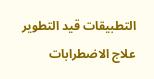التطبيقات قيد التطوير علاج الاضطرابات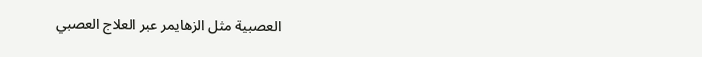العصبية مثل الزهايمر عبر العلاج العصبي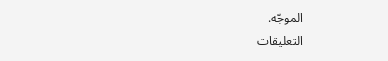الموجّه.
التعليقات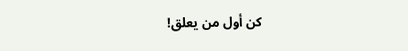كن أول من يعلق!